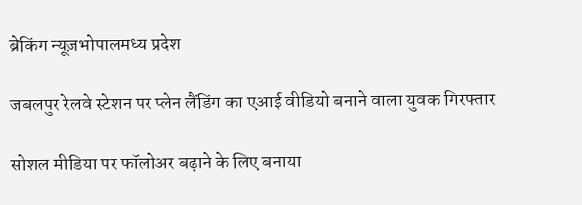ब्रेकिंग न्यूज़भोपालमध्य प्रदेश

जबलपुर रेलवे स्टेशन पर प्लेन लैंडिंग का एआई वीडियो बनाने वाला युवक गिरफ्तार

सोशल मीडिया पर फॉलोअर बढ़ाने के लिए बनाया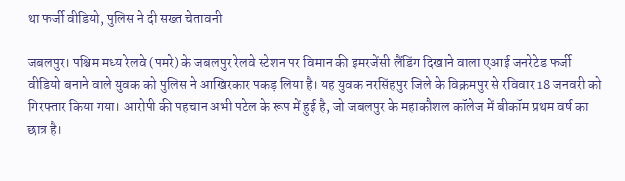था फर्जी वीडियो, पुलिस ने दी सख्त चेतावनी

जबलपुर। पश्चिम मध्य रेलवे (पमरे) के जबलपुर रेलवे स्टेशन पर विमान की इमरजेंसी लैंडिंग दिखाने वाला एआई जनरेटेड फर्जी वीडियो बनाने वाले युवक को पुलिस ने आखिरकार पकड़ लिया है। यह युवक नरसिंहपुर जिले के विक्रमपुर से रविवार 18 जनवरी को गिरफ्तार किया गया। आरोपी की पहचान अभी पटेल के रूप में हुई है, जो जबलपुर के महाकौशल कॉलेज में बीकॉम प्रथम वर्ष का छात्र है।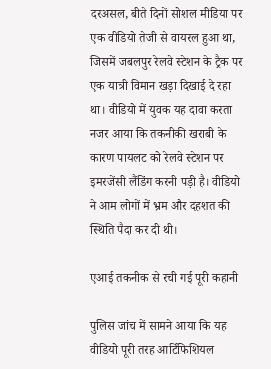दरअसल, बीते दिनों सोशल मीडिया पर एक वीडियो तेजी से वायरल हुआ था, जिसमें जबलपुर रेलवे स्टेशन के ट्रैक पर एक यात्री विमान खड़ा दिखाई दे रहा था। वीडियो में युवक यह दावा करता नजर आया कि तकनीकी खराबी के कारण पायलट को रेलवे स्टेशन पर इमरजेंसी लैंडिंग करनी पड़ी है। वीडियो ने आम लोगों में भ्रम और दहशत की स्थिति पैदा कर दी थी।

एआई तकनीक से रची गई पूरी कहानी

पुलिस जांच में सामने आया कि यह वीडियो पूरी तरह आर्टिफिशियल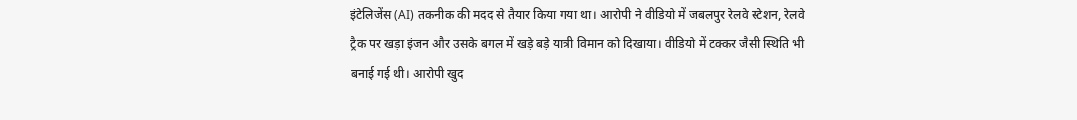इंटेलिजेंस (AI) तकनीक की मदद से तैयार किया गया था। आरोपी ने वीडियो में जबलपुर रेलवे स्टेशन, रेलवे ट्रैक पर खड़ा इंजन और उसके बगल में खड़े बड़े यात्री विमान को दिखाया। वीडियो में टक्कर जैसी स्थिति भी बनाई गई थी। आरोपी खुद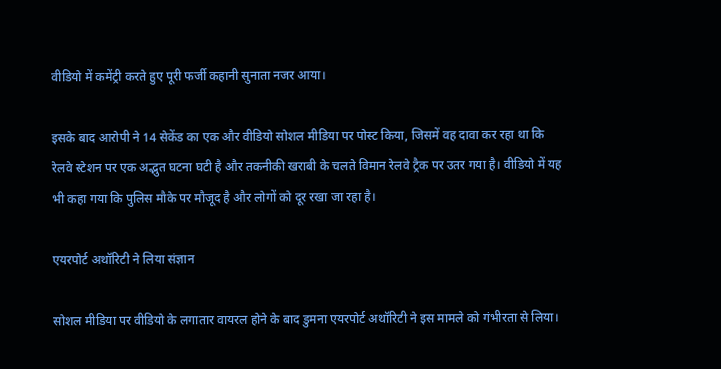वीडियो में कमेंट्री करते हुए पूरी फर्जी कहानी सुनाता नजर आया।

इसके बाद आरोपी ने 14 सेकेंड का एक और वीडियो सोशल मीडिया पर पोस्ट किया, जिसमें वह दावा कर रहा था कि रेलवे स्टेशन पर एक अद्भुत घटना घटी है और तकनीकी खराबी के चलते विमान रेलवे ट्रैक पर उतर गया है। वीडियो में यह भी कहा गया कि पुलिस मौके पर मौजूद है और लोगों को दूर रखा जा रहा है।

एयरपोर्ट अथॉरिटी ने लिया संज्ञान

सोशल मीडिया पर वीडियो के लगातार वायरल होने के बाद डुमना एयरपोर्ट अथॉरिटी ने इस मामले को गंभीरता से लिया।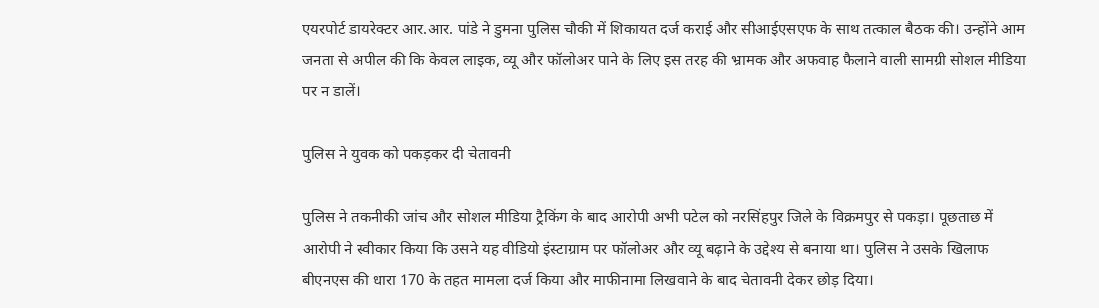एयरपोर्ट डायरेक्टर आर.आर. पांडे ने डुमना पुलिस चौकी में शिकायत दर्ज कराई और सीआईएसएफ के साथ तत्काल बैठक की। उन्होंने आम जनता से अपील की कि केवल लाइक, व्यू और फॉलोअर पाने के लिए इस तरह की भ्रामक और अफवाह फैलाने वाली सामग्री सोशल मीडिया पर न डालें।

पुलिस ने युवक को पकड़कर दी चेतावनी

पुलिस ने तकनीकी जांच और सोशल मीडिया ट्रैकिंग के बाद आरोपी अभी पटेल को नरसिंहपुर जिले के विक्रमपुर से पकड़ा। पूछताछ में आरोपी ने स्वीकार किया कि उसने यह वीडियो इंस्टाग्राम पर फॉलोअर और व्यू बढ़ाने के उद्देश्य से बनाया था। पुलिस ने उसके खिलाफ बीएनएस की धारा 170 के तहत मामला दर्ज किया और माफीनामा लिखवाने के बाद चेतावनी देकर छोड़ दिया।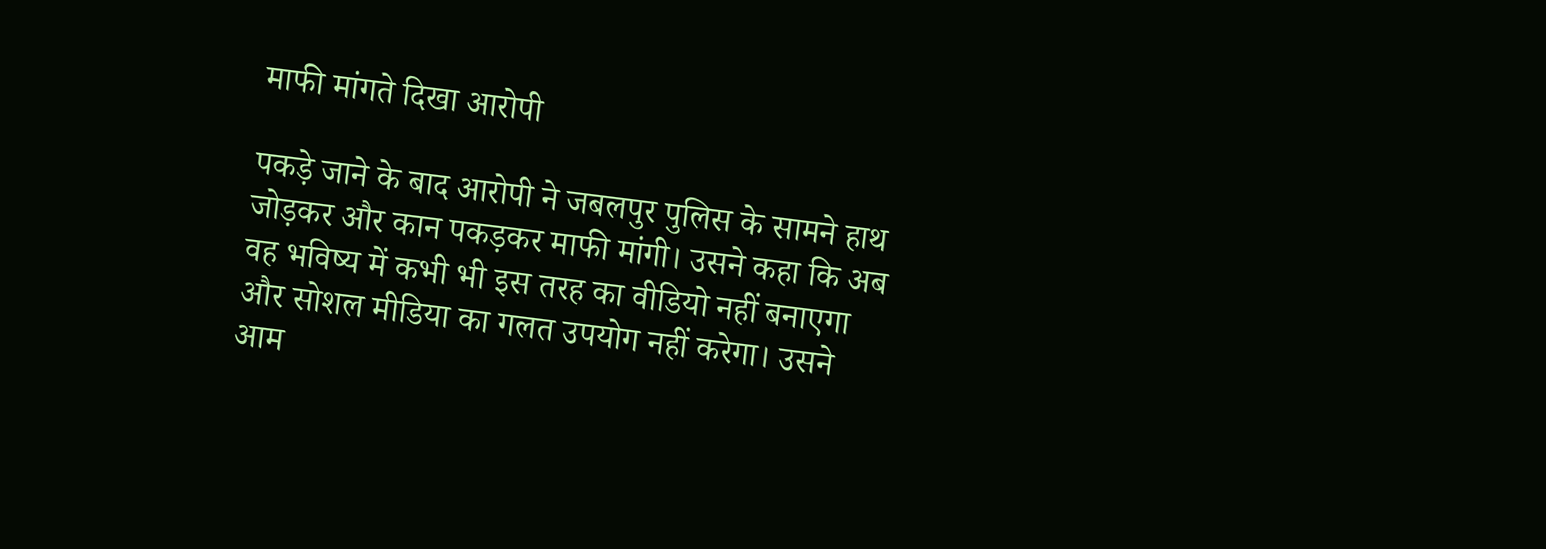माफी मांगते दिखा आरोपी

पकड़े जाने के बाद आरोपी ने जबलपुर पुलिस के सामने हाथ जोड़कर और कान पकड़कर माफी मांगी। उसने कहा कि अब वह भविष्य में कभी भी इस तरह का वीडियो नहीं बनाएगा और सोशल मीडिया का गलत उपयोग नहीं करेगा। उसने आम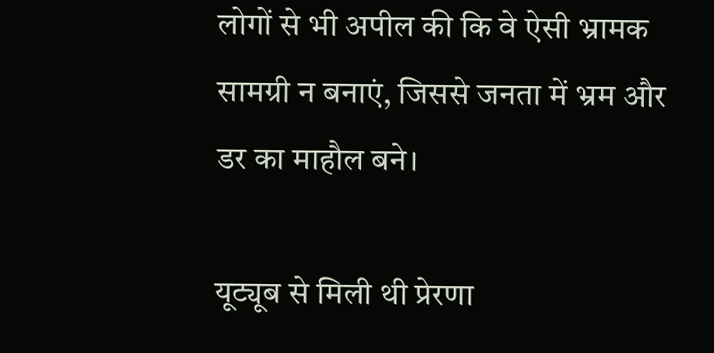लोगों से भी अपील की कि वे ऐसी भ्रामक सामग्री न बनाएं, जिससे जनता में भ्रम और डर का माहौल बने।

यूट्यूब से मिली थी प्रेरणा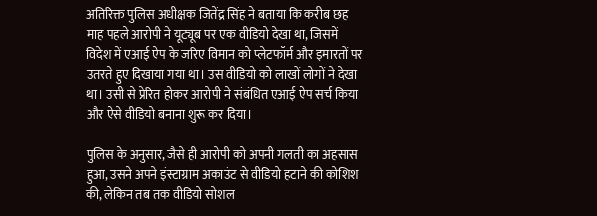अतिरिक्त पुलिस अधीक्षक जितेंद्र सिंह ने बताया कि करीब छह माह पहले आरोपी ने यूट्यूब पर एक वीडियो देखा था, जिसमें विदेश में एआई ऐप के जरिए विमान को प्लेटफॉर्म और इमारतों पर उतरते हुए दिखाया गया था। उस वीडियो को लाखों लोगों ने देखा था। उसी से प्रेरित होकर आरोपी ने संबंधित एआई ऐप सर्च किया और ऐसे वीडियो बनाना शुरू कर दिया।

पुलिस के अनुसार, जैसे ही आरोपी को अपनी गलती का अहसास हुआ, उसने अपने इंस्टाग्राम अकाउंट से वीडियो हटाने की कोशिश की, लेकिन तब तक वीडियो सोशल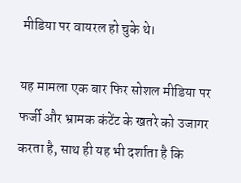मीडिया पर वायरल हो चुके थे।

यह मामला एक बार फिर सोशल मीडिया पर फर्जी और भ्रामक कंटेंट के खतरे को उजागर करता है, साथ ही यह भी दर्शाता है कि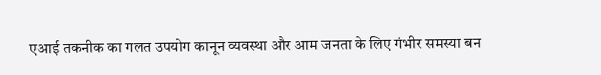एआई तकनीक का गलत उपयोग कानून व्यवस्था और आम जनता के लिए गंभीर समस्या बन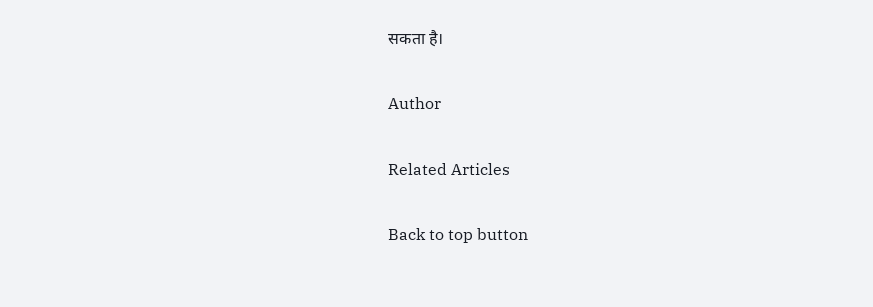सकता है।

Author

Related Articles

Back to top button